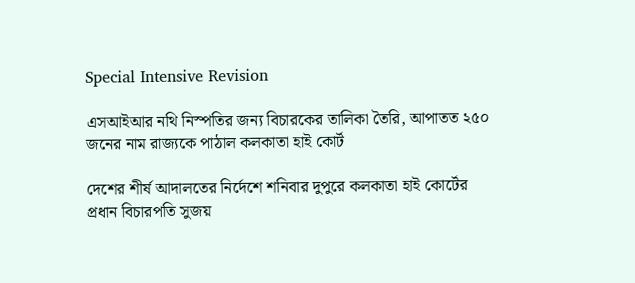Special Intensive Revision

এসআইআর নথি নিস্পতির জন‍্য বিচারকের তালিকা তৈরি, আপাতত ২৫০ জনের নাম রাজ‍্যকে পাঠাল কলকাতা হাই কোর্ট

দেশের শীর্ষ আদালতের নির্দেশে শনিবার দুপুরে কলকাতা হাই কোর্টের প্রধান বিচারপতি সুজয়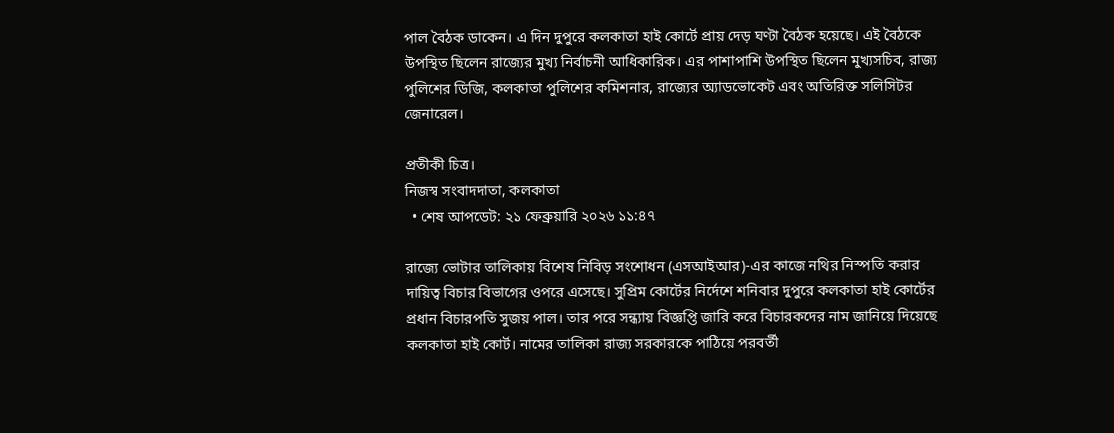পাল বৈঠক ডাকেন। এ দিন দুপুরে কলকাতা হাই কোর্টে প্রায় দেড় ঘণ্টা বৈঠক হয়েছে। এই বৈঠকে উপস্থিত ছিলেন রাজ্যের মুখ্য নির্বাচনী আধিকারিক। এর পাশাপাশি উপস্থিত ছিলেন মুখ্যসচিব, রাজ‍্য পুলিশের ডিজি, কলকাতা পুলিশের কমিশনার, রাজ‍্যের অ‍্যাডভোকেট এবং অতিরিক্ত সলিসিটর জেনারেল।

প্রতীকী চিত্র।
নিজস্ব সংবাদদাতা, কলকাতা
  • শেষ আপডেট: ২১ ফেব্রুয়ারি ২০২৬ ১১:৪৭

রাজ্যে ভোটার তালিকায় বিশেষ নিবিড় সংশোধন (এসআইআর)-এর কাজে নথির নিস্পতি করার দায়িত্ব বিচার বিভাগের ওপরে এসেছে। সুপ্রিম কোর্টের নির্দেশে শনিবার দুপুরে কলকাতা হাই কোর্টের প্রধান বিচারপতি সুজয় পাল। তার পরে সন্ধ্যায় বিজ্ঞপ্তি জারি করে বিচারকদের নাম জানিয়ে দিয়েছে কলকাতা হাই কোর্ট। নামের তালিকা রাজ‍্য সরকারকে পাঠিয়ে পরবর্তী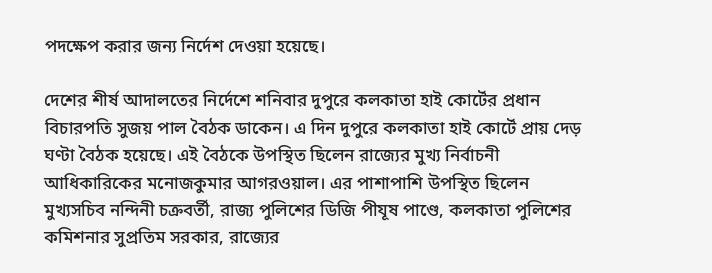পদক্ষেপ করার জন্য নির্দেশ দেওয়া হয়েছে।

দেশের শীর্ষ আদালতের নির্দেশে শনিবার দুপুরে কলকাতা হাই কোর্টের প্রধান বিচারপতি সুজয় পাল বৈঠক ডাকেন। এ দিন দুপুরে কলকাতা হাই কোর্টে প্রায় দেড় ঘণ্টা বৈঠক হয়েছে। এই বৈঠকে উপস্থিত ছিলেন রাজ্যের মুখ্য নির্বাচনী আধিকারিকের মনোজকুমার আগরওয়াল। এর পাশাপাশি উপস্থিত ছিলেন মুখ্যসচিব নন্দিনী চক্রবর্তী, রাজ‍্য পুলিশের ডিজি পীযূষ পাণ্ডে, কলকাতা পুলিশের কমিশনার সুপ্রতিম সরকার, রাজ‍্যের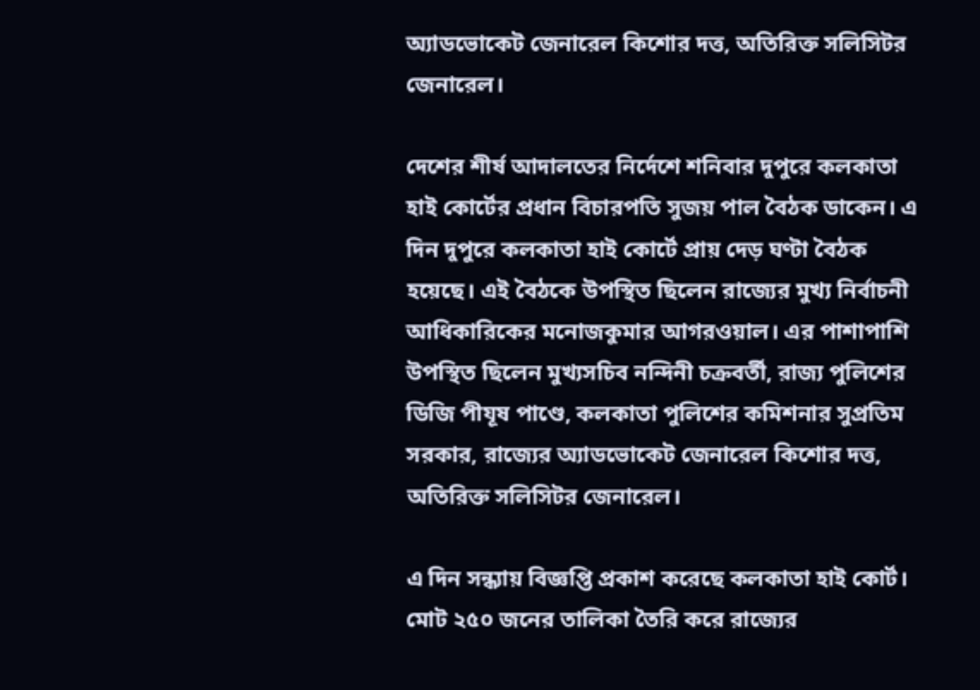অ‍্যাডভোকেট জেনারেল কিশোর দত্ত, অতিরিক্ত সলিসিটর জেনারেল।

দেশের শীর্ষ আদালতের নির্দেশে শনিবার দুপুরে কলকাতা হাই কোর্টের প্রধান বিচারপতি সুজয় পাল বৈঠক ডাকেন। এ দিন দুপুরে কলকাতা হাই কোর্টে প্রায় দেড় ঘণ্টা বৈঠক হয়েছে। এই বৈঠকে উপস্থিত ছিলেন রাজ্যের মুখ্য নির্বাচনী আধিকারিকের মনোজকুমার আগরওয়াল। এর পাশাপাশি উপস্থিত ছিলেন মুখ্যসচিব নন্দিনী চক্রবর্তী, রাজ‍্য পুলিশের ডিজি পীযূষ পাণ্ডে, কলকাতা পুলিশের কমিশনার সুপ্রতিম সরকার, রাজ‍্যের অ‍্যাডভোকেট জেনারেল কিশোর দত্ত, অতিরিক্ত সলিসিটর জেনারেল।

এ দিন সন্ধ্যায় বিজ্ঞপ্তি প্রকাশ করেছে কলকাতা হাই কোর্ট। মোট ২৫০ জনের তালিকা তৈরি করে রাজ‍্যের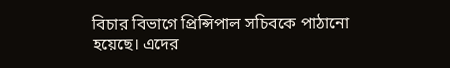বিচার বিভাগে প্রিন্সিপাল সচিবকে পাঠানো হয়েছে। এদের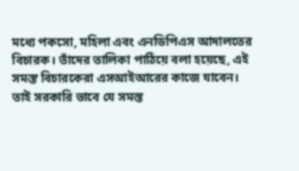মধ্যে পকসো, মহিলা এবং এনডিপিএস আদালতের বিচারক। তাঁদের তালিকা পাঠিয়ে বলা হয়েছে, এই সমস্ত বিচারকেরা এসআইআরের কাজে যাবেন। তাই সরকারি ভাবে যে সমস্ত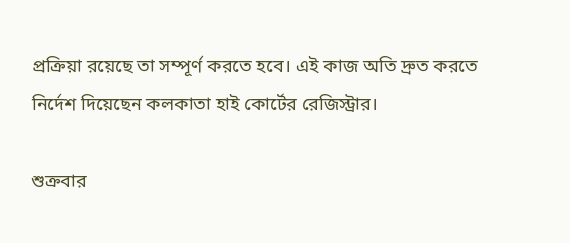প্রক্রিয়া রয়েছে তা সম্পূর্ণ করতে হবে। এই কাজ অতি দ্রুত করতে নির্দেশ দিয়েছেন কলকাতা হাই কোর্টের রেজিস্ট্রার।

শুক্রবার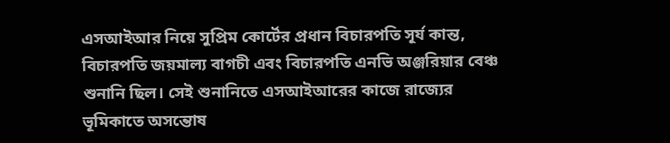এসআইআর নিয়ে সুপ্রিম কোর্টের প্রধান বিচারপতি সূর্য কান্ত, বিচারপতি জয়মাল্য বাগচী এবং বিচারপতি এনভি অঞ্জরিয়ার বেঞ্চ শুনানি ছিল। সেই শুনানিতে এসআইআরের কাজে রাজ্যের ভূমিকাতে অসন্তোষ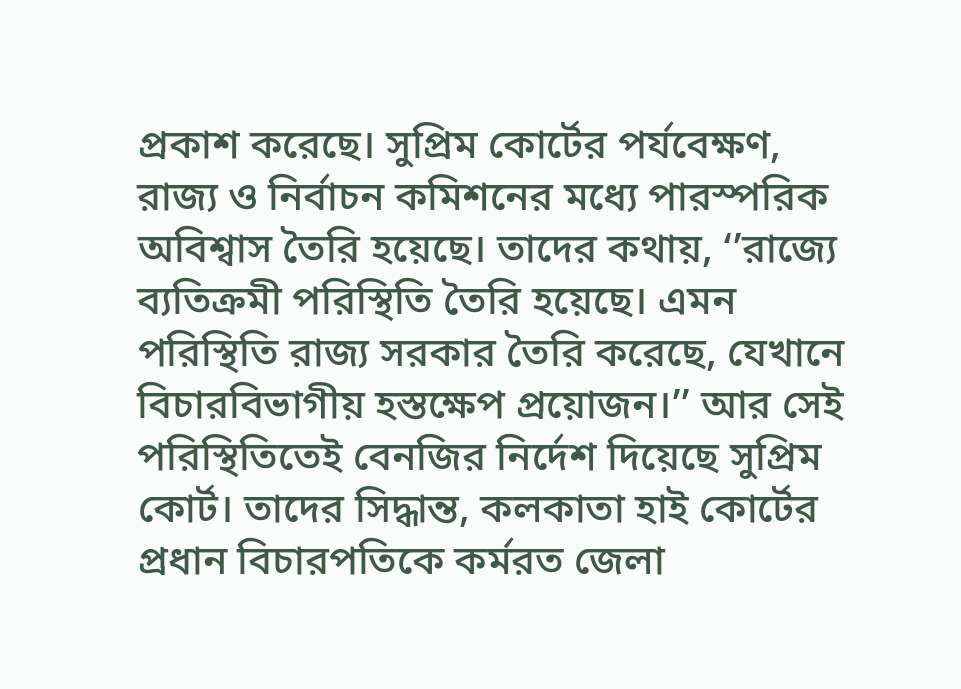প্রকাশ করেছে। সুপ্রিম কোর্টের পর্যবেক্ষণ, রাজ্য ও নির্বাচন কমিশনের মধ্যে পারস্পরিক অবিশ্বাস তৈরি হয়েছে। তাদের কথায়, ‘’রাজ্যে ব্যতিক্রমী পরিস্থিতি তৈরি হয়েছে। এমন পরিস্থিতি রাজ্য সরকার তৈরি করেছে, যেখানে বিচারবিভাগীয় হস্তক্ষেপ প্রয়োজন।’’ আর সেই পরিস্থিতিতেই বেনজির নির্দেশ দিয়েছে সুপ্রিম কোর্ট। তাদের সিদ্ধান্ত, কলকাতা হাই কোর্টের প্রধান বিচারপতিকে কর্মরত জেলা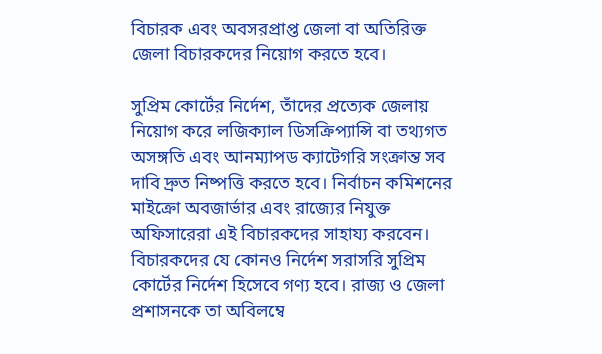বিচারক এবং অবসরপ্রাপ্ত জেলা বা অতিরিক্ত জেলা বিচারকদের নিয়োগ করতে হবে।

সুপ্রিম কোর্টের নির্দেশ, তাঁদের প্রত্যেক জেলায় নিয়োগ করে লজিক্যাল ডিসক্রিপ্যান্সি বা তথ্যগত অসঙ্গতি এবং আনম্যাপড ক্যাটেগরি সংক্রান্ত সব দাবি দ্রুত নিষ্পত্তি করতে হবে। নির্বাচন কমিশনের মাইক্রো অবজার্ভার এবং রাজ্যের নিযুক্ত অফিসারেরা এই বিচারকদের সাহায্য করবেন। বিচারকদের যে কোনও নির্দেশ সরাসরি সুপ্রিম কোর্টের নির্দেশ হিসেবে গণ্য হবে। রাজ্য ও জেলা প্রশাসনকে তা অবিলম্বে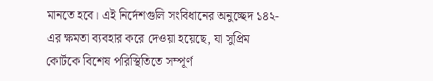মানতে হবে। এই নির্দেশগুলি সংবিধানের অনুচ্ছেদ ১৪২-এর ক্ষমতা ব্যবহার করে দেওয়া হয়েছে, যা সুপ্রিম কোর্টকে বিশেষ পরিস্থিতিতে সম্পূর্ণ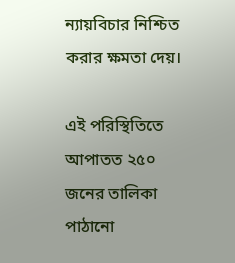ন্যায়বিচার নিশ্চিত করার ক্ষমতা দেয়।

এই পরিস্থিতিতে আপাতত ২৫০ জনের তালিকা পাঠানো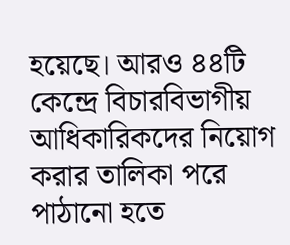হয়েছে। আরও ৪৪টি কেন্দ্রে বিচারবিভাগীয় আধিকারিকদের নিয়োগ করার তালিকা পরে পাঠানো হতে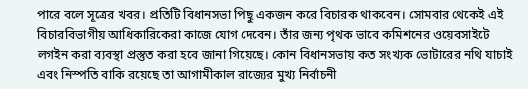পারে বলে সূত্রের খবর। প্রতিটি বিধানসভা পিছু একজন করে বিচারক থাকবেন। সোমবার থেকেই এই বিচারবিভাগীয় আধিকারিকেরা কাজে যোগ দেবেন। তাঁর জন‍্য পৃথক ভাবে কমিশনের ওয়েবসাইটে লগইন করা ব‍্যবস্থা প্রস্তুত করা হবে জানা গিয়েছে। কোন বিধানসভায় কত সংখ্যক ভোটারের নথি যাচাই এবং নিস্পতি বাকি রয়েছে তা আগামীকাল রাজ‍্যের মুখ‍্য নির্বাচনী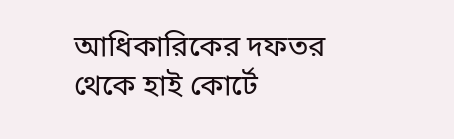আধিকারিকের দফতর থেকে হাই কোর্টে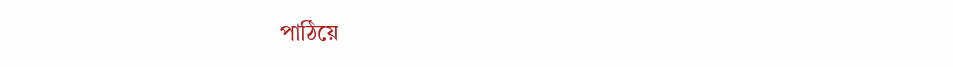পাঠিয়ে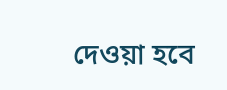দেওয়া হবে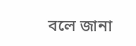বলে জানা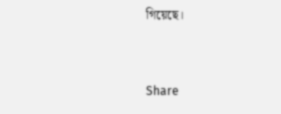গিয়েছে।


Share